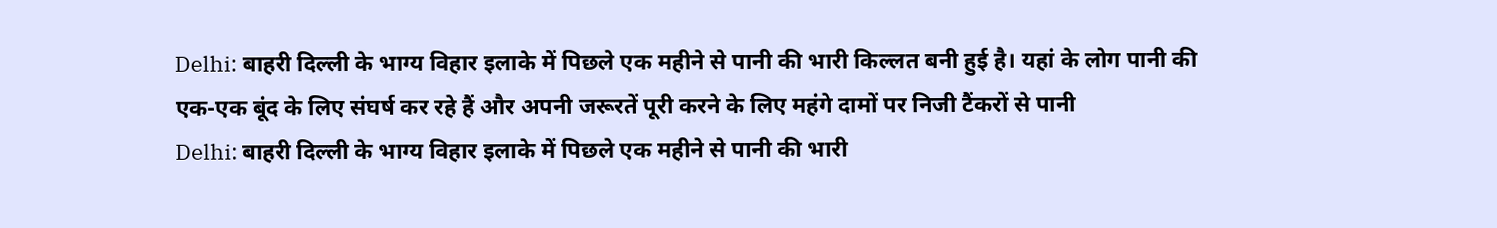Delhi: बाहरी दिल्ली के भाग्य विहार इलाके में पिछले एक महीने से पानी की भारी किल्लत बनी हुई है। यहां के लोग पानी की एक-एक बूंद के लिए संघर्ष कर रहे हैं और अपनी जरूरतें पूरी करने के लिए महंगे दामों पर निजी टैंकरों से पानी
Delhi: बाहरी दिल्ली के भाग्य विहार इलाके में पिछले एक महीने से पानी की भारी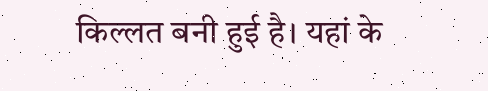किल्लत बनी हुई है। यहां के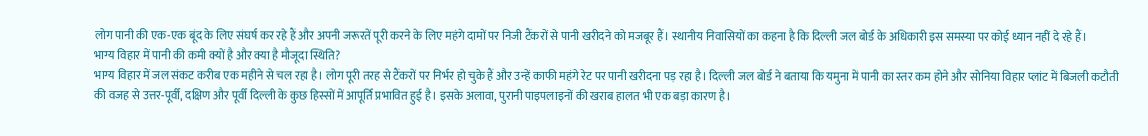लोग पानी की एक-एक बूंद के लिए संघर्ष कर रहे हैं और अपनी जरूरतें पूरी करने के लिए महंगे दामों पर निजी टैंकरों से पानी खरीदने को मजबूर हैं। स्थानीय निवासियों का कहना है कि दिल्ली जल बोर्ड के अधिकारी इस समस्या पर कोई ध्यान नहीं दे रहे हैं।
भाग्य विहार में पानी की कमी क्यों है और क्या है मौजूदा स्थिति?
भाग्य विहार में जल संकट करीब एक महीने से चल रहा है। लोग पूरी तरह से टैंकरों पर निर्भर हो चुके हैं और उन्हें काफी महंगे रेट पर पानी खरीदना पड़ रहा है। दिल्ली जल बोर्ड ने बताया कि यमुना में पानी का स्तर कम होने और सोनिया विहार प्लांट में बिजली कटौती की वजह से उत्तर-पूर्वी, दक्षिण और पूर्वी दिल्ली के कुछ हिस्सों में आपूर्ति प्रभावित हुई है। इसके अलावा, पुरानी पाइपलाइनों की खराब हालत भी एक बड़ा कारण है।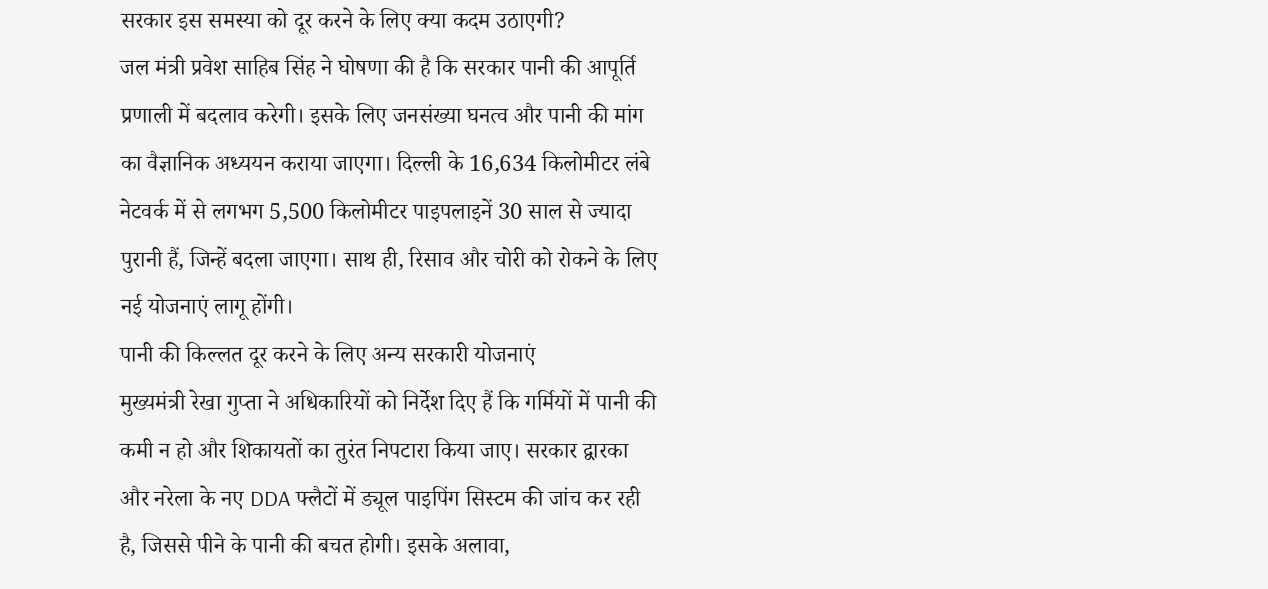सरकार इस समस्या को दूर करने के लिए क्या कदम उठाएगी?
जल मंत्री प्रवेश साहिब सिंह ने घोषणा की है कि सरकार पानी की आपूर्ति प्रणाली में बदलाव करेगी। इसके लिए जनसंख्या घनत्व और पानी की मांग का वैज्ञानिक अध्ययन कराया जाएगा। दिल्ली के 16,634 किलोमीटर लंबे नेटवर्क में से लगभग 5,500 किलोमीटर पाइपलाइनें 30 साल से ज्यादा पुरानी हैं, जिन्हें बदला जाएगा। साथ ही, रिसाव और चोरी को रोकने के लिए नई योजनाएं लागू होंगी।
पानी की किल्लत दूर करने के लिए अन्य सरकारी योजनाएं
मुख्यमंत्री रेखा गुप्ता ने अधिकारियों को निर्देश दिए हैं कि गर्मियों में पानी की कमी न हो और शिकायतों का तुरंत निपटारा किया जाए। सरकार द्वारका और नरेला के नए DDA फ्लैटों में ड्यूल पाइपिंग सिस्टम की जांच कर रही है, जिससे पीने के पानी की बचत होगी। इसके अलावा,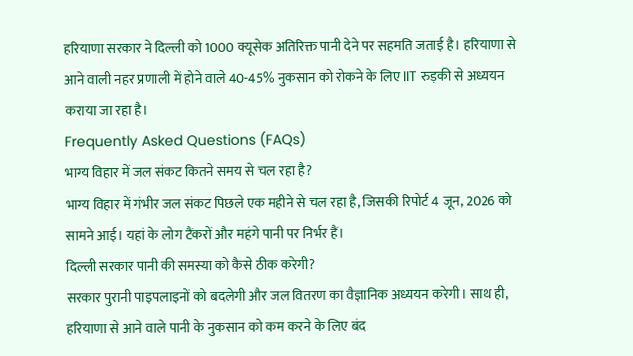हरियाणा सरकार ने दिल्ली को 1000 क्यूसेक अतिरिक्त पानी देने पर सहमति जताई है। हरियाणा से आने वाली नहर प्रणाली में होने वाले 40-45% नुकसान को रोकने के लिए IIT रुड़की से अध्ययन कराया जा रहा है।
Frequently Asked Questions (FAQs)
भाग्य विहार में जल संकट कितने समय से चल रहा है?
भाग्य विहार में गंभीर जल संकट पिछले एक महीने से चल रहा है, जिसकी रिपोर्ट 4 जून, 2026 को सामने आई। यहां के लोग टैंकरों और महंगे पानी पर निर्भर हैं।
दिल्ली सरकार पानी की समस्या को कैसे ठीक करेगी?
सरकार पुरानी पाइपलाइनों को बदलेगी और जल वितरण का वैज्ञानिक अध्ययन करेगी। साथ ही, हरियाणा से आने वाले पानी के नुकसान को कम करने के लिए बंद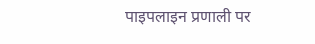पाइपलाइन प्रणाली पर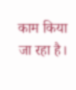काम किया जा रहा है।